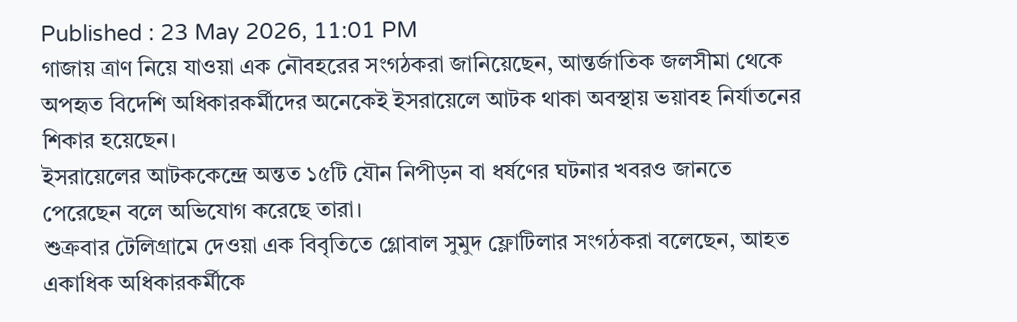Published : 23 May 2026, 11:01 PM
গাজায় ত্রাণ নিয়ে যাওয়া এক নৌবহরের সংগঠকরা জানিয়েছেন, আন্তর্জাতিক জলসীমা থেকে অপহৃত বিদেশি অধিকারকর্মীদের অনেকেই ইসরায়েলে আটক থাকা অবস্থায় ভয়াবহ নির্যাতনের শিকার হয়েছেন।
ইসরায়েলের আটককেন্দ্রে অন্তত ১৫টি যৌন নিপীড়ন বা ধর্ষণের ঘটনার খবরও জানতে পেরেছেন বলে অভিযোগ করেছে তারা।
শুক্রবার টেলিগ্রামে দেওয়া এক বিবৃতিতে গ্লোবাল সুমুদ ফ্লোটিলার সংগঠকরা বলেছেন, আহত একাধিক অধিকারকর্মীকে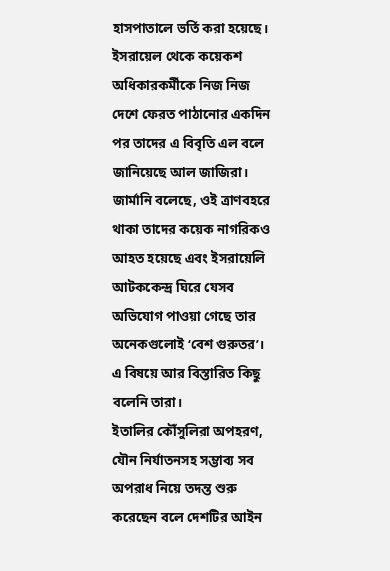হাসপাতালে ভর্তি করা হয়েছে।
ইসরায়েল থেকে কয়েকশ অধিকারকর্মীকে নিজ নিজ দেশে ফেরত পাঠানোর একদিন পর তাদের এ বিবৃতি এল বলে জানিয়েছে আল জাজিরা।
জার্মানি বলেছে, ওই ত্রাণবহরে থাকা তাদের কয়েক নাগরিকও আহত হয়েছে এবং ইসরায়েলি আটককেন্দ্র ঘিরে যেসব অভিযোগ পাওয়া গেছে তার অনেকগুলোই ‘বেশ গুরুতর’। এ বিষয়ে আর বিস্তারিত কিছু বলেনি তারা।
ইতালির কৌঁসুলিরা অপহরণ, যৌন নির্যাতনসহ সম্ভাব্য সব অপরাধ নিয়ে তদন্ত শুরু করেছেন বলে দেশটির আইন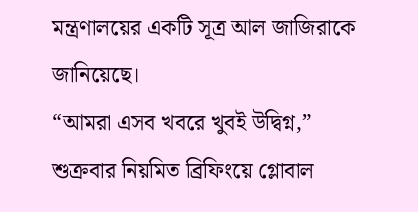মন্ত্রণালয়ের একটি সূত্র আল জাজিরাকে জানিয়েছে।
“আমরা এসব খবরে খুবই উদ্বিগ্ন,” শুক্রবার নিয়মিত ব্রিফিংয়ে গ্লোবাল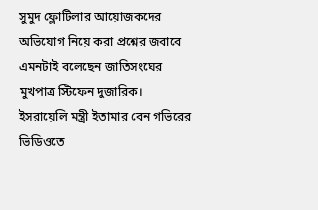সুমুদ ফ্লোটিলার আয়োজকদের অভিযোগ নিয়ে করা প্রশ্নের জবাবে এমনটাই বলেছেন জাতিসংঘের মুখপাত্র স্টিফেন দুজারিক।
ইসরায়েলি মন্ত্রী ইতামার বেন গভিরের ভিডিওতে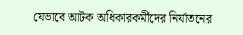যেভাবে আটক অধিকারকর্মীদের নির্যাতনের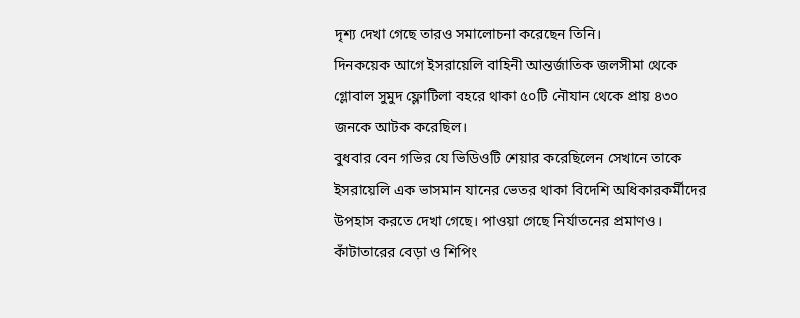দৃশ্য দেখা গেছে তারও সমালোচনা করেছেন তিনি।
দিনকয়েক আগে ইসরায়েলি বাহিনী আন্তর্জাতিক জলসীমা থেকে গ্লোবাল সুমুদ ফ্লোটিলা বহরে থাকা ৫০টি নৌযান থেকে প্রায় ৪৩০ জনকে আটক করেছিল।
বুধবার বেন গভির যে ভিডিওটি শেয়ার করেছিলেন সেখানে তাকে ইসরায়েলি এক ভাসমান যানের ভেতর থাকা বিদেশি অধিকারকর্মীদের উপহাস করতে দেখা গেছে। পাওয়া গেছে নির্যাতনের প্রমাণও। কাঁটাতারের বেড়া ও শিপিং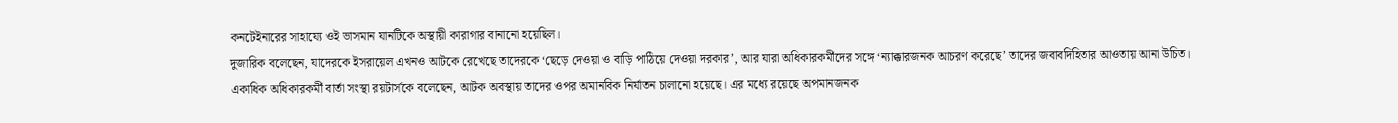কনটেইনারের সাহায্যে ওই ভাসমান যানটিকে অস্থায়ী কারাগার বানানো হয়েছিল।
দুজারিক বলেছেন, যাদেরকে ইসরায়েল এখনও আটকে রেখেছে তাদেরকে ‘ছেড়ে দেওয়া ও বাড়ি পাঠিয়ে দেওয়া দরকার’, আর যারা অধিকারকর্মীদের সঙ্গে ‘ন্যাক্কারজনক আচরণ করেছে’ তাদের জবাবদিহিতার আওতায় আনা উচিত।
একাধিক অধিকারকর্মী বার্তা সংস্থা রয়টার্সকে বলেছেন, আটক অবস্থায় তাদের ওপর অমানবিক নির্যাতন চালানো হয়েছে। এর মধ্যে রয়েছে অপমানজনক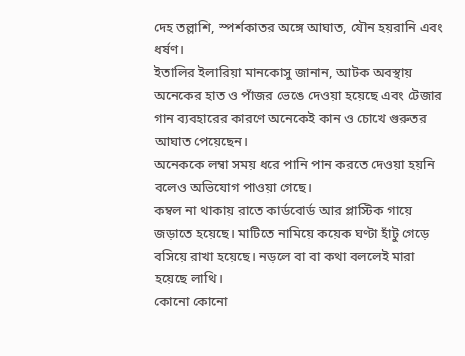দেহ তল্লাশি, স্পর্শকাতর অঙ্গে আঘাত, যৌন হয়রানি এবং ধর্ষণ।
ইতালির ইলারিয়া মানকোসু জানান, আটক অবস্থায় অনেকের হাত ও পাঁজর ভেঙে দেওয়া হয়েছে এবং টেজার গান ব্যবহারের কারণে অনেকেই কান ও চোখে গুরুতর আঘাত পেয়েছেন।
অনেককে লম্বা সময় ধরে পানি পান করতে দেওয়া হয়নি বলেও অভিযোগ পাওয়া গেছে।
কম্বল না থাকায় রাতে কার্ডবোর্ড আর প্লাস্টিক গায়ে জড়াতে হয়েছে। মাটিতে নামিয়ে কয়েক ঘণ্টা হাঁটু গেড়ে বসিয়ে রাখা হয়েছে। নড়লে বা বা কথা বললেই মারা হয়েছে লাথি।
কোনো কোনো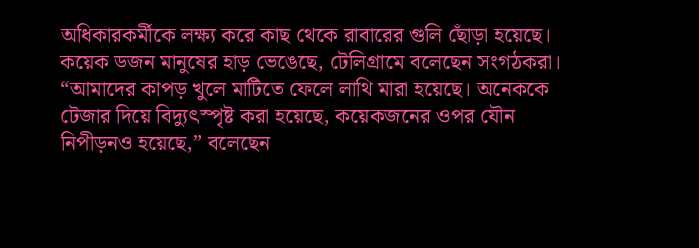অধিকারকর্মীকে লক্ষ্য করে কাছ থেকে রাবারের গুলি ছোঁড়া হয়েছে। কয়েক ডজন মানুষের হাড় ভেঙেছে, টেলিগ্রামে বলেছেন সংগঠকরা।
“আমাদের কাপড় খুলে মাটিতে ফেলে লাথি মারা হয়েছে। অনেককে টেজার দিয়ে বিদ্যুৎস্পৃষ্ট করা হয়েছে, কয়েকজনের ওপর যৌন নিপীড়নও হয়েছে,” বলেছেন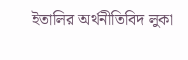ইতালির অর্থনীতিবিদ লুকা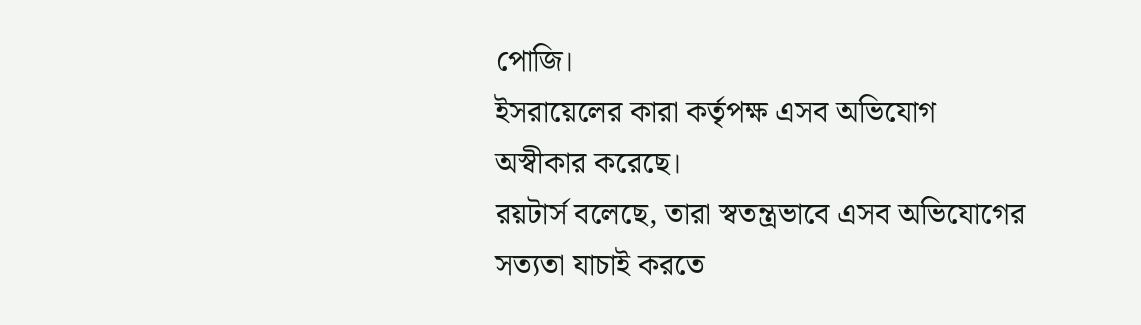পোজি।
ইসরায়েলের কারা কর্তৃপক্ষ এসব অভিযোগ অস্বীকার করেছে।
রয়টার্স বলেছে, তারা স্বতন্ত্রভাবে এসব অভিযোগের সত্যতা যাচাই করতে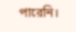পারেনি।